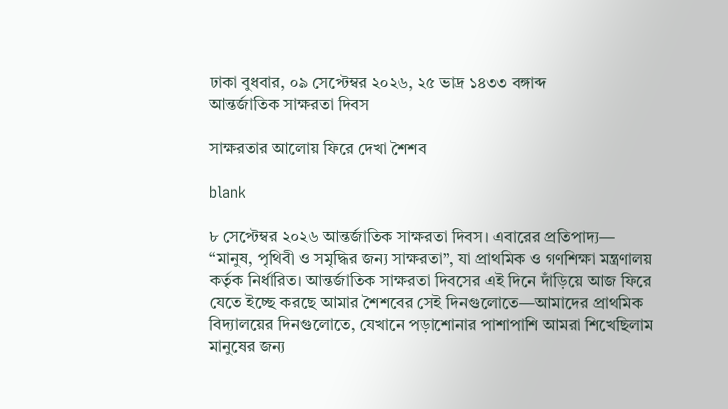ঢাকা বুধবার, ০৯ সেপ্টেম্বর ২০২৬, ২৫ ভাদ্র ১৪৩৩ বঙ্গাব্দ
আন্তর্জাতিক সাক্ষরতা দিবস

সাক্ষরতার আলোয় ফিরে দেখা শৈশব

blank

৮ সেপ্টেম্বর ২০২৬ আন্তর্জাতিক সাক্ষরতা দিবস। এবারের প্রতিপাদ্য— “মানুষ, পৃথিবী ও সমৃদ্ধির জন্য সাক্ষরতা”, যা প্রাথমিক ও গণশিক্ষা মন্ত্রণালয় কর্তৃক নির্ধারিত। আন্তর্জাতিক সাক্ষরতা দিবসের এই দিনে দাঁড়িয়ে আজ ফিরে যেতে ইচ্ছে করছে আমার শৈশবের সেই দিনগুলোতে—আমাদের প্রাথমিক বিদ্যালয়ের দিনগুলোতে, যেখানে পড়াশোনার পাশাপাশি আমরা শিখেছিলাম মানুষের জন্য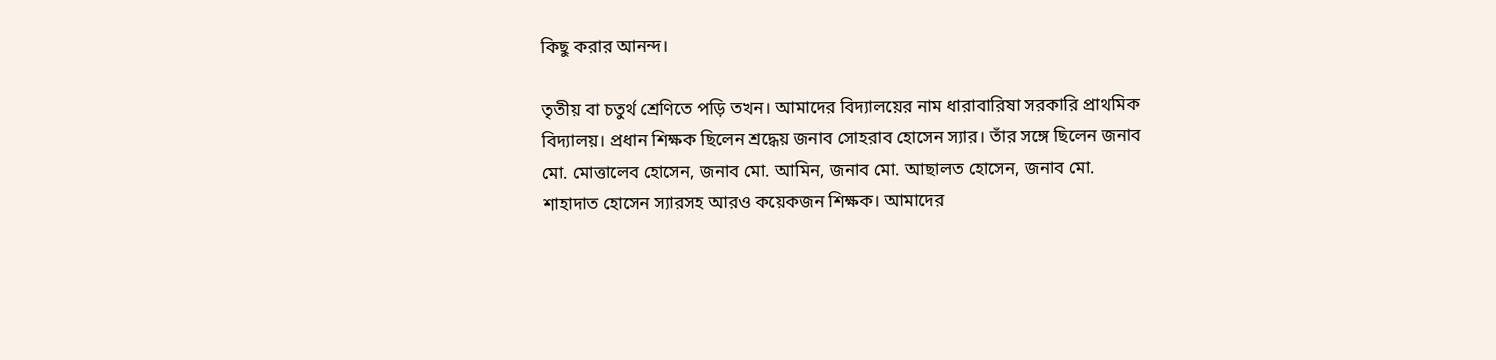কিছু করার আনন্দ।

তৃতীয় বা চতুর্থ শ্রেণিতে পড়ি তখন। আমাদের বিদ্যালয়ের নাম ধারাবারিষা সরকারি প্রাথমিক বিদ্যালয়। প্রধান শিক্ষক ছিলেন শ্রদ্ধেয় জনাব সোহরাব হোসেন স্যার। তাঁর সঙ্গে ছিলেন জনাব মো. মোত্তালেব হোসেন, জনাব মো. আমিন, জনাব মো. আছালত হোসেন, জনাব মো. শাহাদাত হোসেন স্যারসহ আরও কয়েকজন শিক্ষক। আমাদের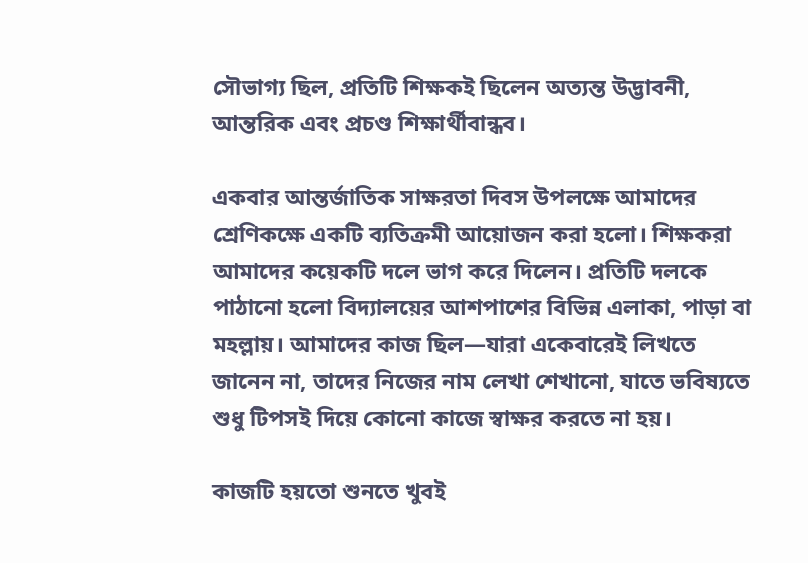সৌভাগ্য ছিল, প্রতিটি শিক্ষকই ছিলেন অত্যন্ত উদ্ভাবনী, আন্তরিক এবং প্রচণ্ড শিক্ষার্থীবান্ধব।

একবার আন্তর্জাতিক সাক্ষরতা দিবস উপলক্ষে আমাদের শ্রেণিকক্ষে একটি ব্যতিক্রমী আয়োজন করা হলো। শিক্ষকরা আমাদের কয়েকটি দলে ভাগ করে দিলেন। প্রতিটি দলকে পাঠানো হলো বিদ্যালয়ের আশপাশের বিভিন্ন এলাকা, পাড়া বা মহল্লায়। আমাদের কাজ ছিল—যারা একেবারেই লিখতে জানেন না, তাদের নিজের নাম লেখা শেখানো, যাতে ভবিষ্যতে শুধু টিপসই দিয়ে কোনো কাজে স্বাক্ষর করতে না হয়।

কাজটি হয়তো শুনতে খুবই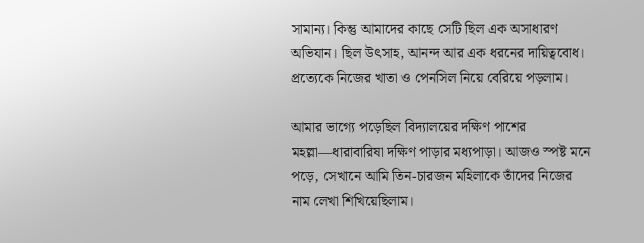সামান্য। কিন্তু আমাদের কাছে সেটি ছিল এক অসাধারণ অভিযান। ছিল উৎসাহ, আনন্দ আর এক ধরনের দায়িত্ববোধ। প্রত্যেকে নিজের খাতা ও পেনসিল নিয়ে বেরিয়ে পড়লাম।

আমার ভাগ্যে পড়েছিল বিদ্যালয়ের দক্ষিণ পাশের মহল্লা—ধারাবারিষা দক্ষিণ পাড়ার মধ্যপাড়া। আজও স্পষ্ট মনে পড়ে, সেখানে আমি তিন-চারজন মহিলাকে তাঁদের নিজের নাম লেখা শিখিয়েছিলাম।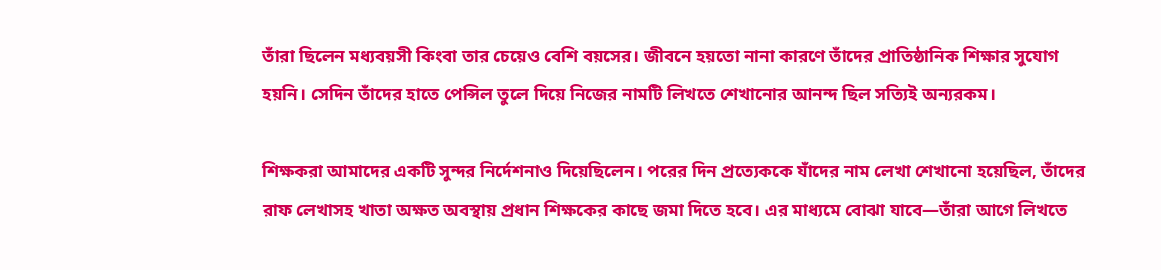তাঁরা ছিলেন মধ্যবয়সী কিংবা তার চেয়েও বেশি বয়সের। জীবনে হয়তো নানা কারণে তাঁদের প্রাতিষ্ঠানিক শিক্ষার সুযোগ হয়নি। সেদিন তাঁদের হাতে পেন্সিল তুলে দিয়ে নিজের নামটি লিখতে শেখানোর আনন্দ ছিল সত্যিই অন্যরকম।

শিক্ষকরা আমাদের একটি সুন্দর নির্দেশনাও দিয়েছিলেন। পরের দিন প্রত্যেককে যাঁদের নাম লেখা শেখানো হয়েছিল, তাঁদের রাফ লেখাসহ খাতা অক্ষত অবস্থায় প্রধান শিক্ষকের কাছে জমা দিতে হবে। এর মাধ্যমে বোঝা যাবে—তাঁরা আগে লিখতে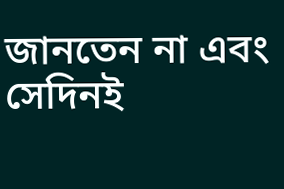জানতেন না এবং সেদিনই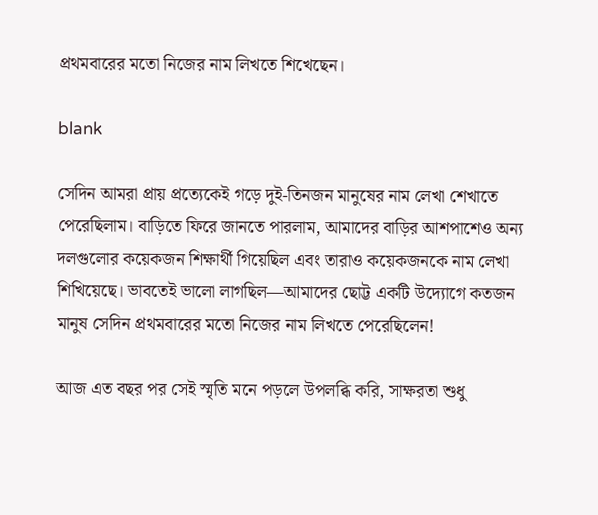প্রথমবারের মতো নিজের নাম লিখতে শিখেছেন।

blank

সেদিন আমরা প্রায় প্রত্যেকেই গড়ে দুই-তিনজন মানুষের নাম লেখা শেখাতে পেরেছিলাম। বাড়িতে ফিরে জানতে পারলাম, আমাদের বাড়ির আশপাশেও অন্য দলগুলোর কয়েকজন শিক্ষার্থী গিয়েছিল এবং তারাও কয়েকজনকে নাম লেখা শিখিয়েছে। ভাবতেই ভালো লাগছিল—আমাদের ছোট্ট একটি উদ্যোগে কতজন মানুষ সেদিন প্রথমবারের মতো নিজের নাম লিখতে পেরেছিলেন!

আজ এত বছর পর সেই স্মৃতি মনে পড়লে উপলব্ধি করি, সাক্ষরতা শুধু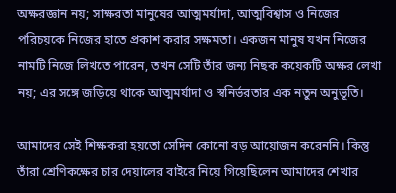অক্ষরজ্ঞান নয়; সাক্ষরতা মানুষের আত্মমর্যাদা, আত্মবিশ্বাস ও নিজের পরিচয়কে নিজের হাতে প্রকাশ করার সক্ষমতা। একজন মানুষ যখন নিজের নামটি নিজে লিখতে পারেন, তখন সেটি তাঁর জন্য নিছক কয়েকটি অক্ষর লেখা নয়; এর সঙ্গে জড়িয়ে থাকে আত্মমর্যাদা ও স্বনির্ভরতার এক নতুন অনুভূতি।

আমাদের সেই শিক্ষকরা হয়তো সেদিন কোনো বড় আয়োজন করেননি। কিন্তু তাঁরা শ্রেণিকক্ষের চার দেয়ালের বাইরে নিয়ে গিয়েছিলেন আমাদের শেখার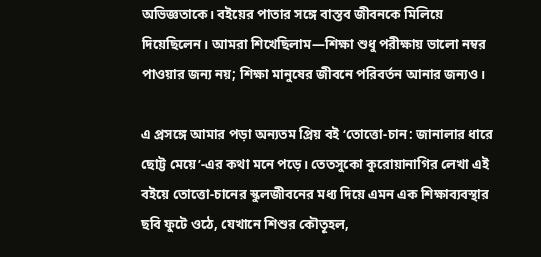অভিজ্ঞতাকে। বইয়ের পাতার সঙ্গে বাস্তব জীবনকে মিলিয়ে দিয়েছিলেন। আমরা শিখেছিলাম—শিক্ষা শুধু পরীক্ষায় ভালো নম্বর পাওয়ার জন্য নয়; শিক্ষা মানুষের জীবনে পরিবর্তন আনার জন্যও।

এ প্রসঙ্গে আমার পড়া অন্যতম প্রিয় বই ‘তোত্তো-চান: জানালার ধারে ছোট্ট মেয়ে’-এর কথা মনে পড়ে। তেতসুকো কুরোয়ানাগির লেখা এই বইয়ে তোত্তো-চানের স্কুলজীবনের মধ্য দিয়ে এমন এক শিক্ষাব্যবস্থার ছবি ফুটে ওঠে, যেখানে শিশুর কৌতূহল,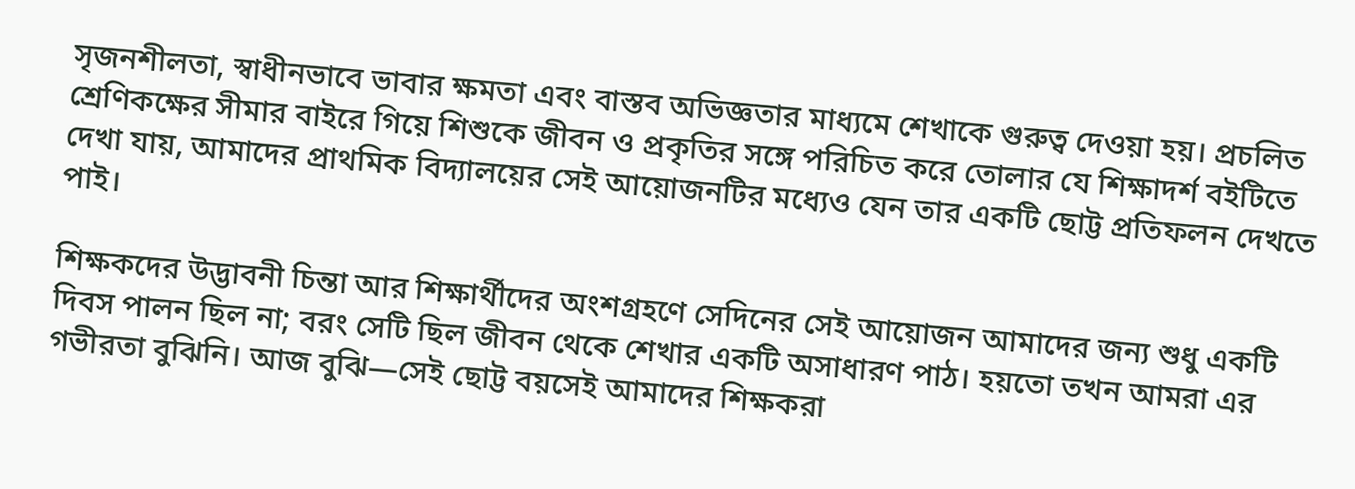সৃজনশীলতা, স্বাধীনভাবে ভাবার ক্ষমতা এবং বাস্তব অভিজ্ঞতার মাধ্যমে শেখাকে গুরুত্ব দেওয়া হয়। প্রচলিত শ্রেণিকক্ষের সীমার বাইরে গিয়ে শিশুকে জীবন ও প্রকৃতির সঙ্গে পরিচিত করে তোলার যে শিক্ষাদর্শ বইটিতে দেখা যায়, আমাদের প্রাথমিক বিদ্যালয়ের সেই আয়োজনটির মধ্যেও যেন তার একটি ছোট্ট প্রতিফলন দেখতে পাই।

শিক্ষকদের উদ্ভাবনী চিন্তা আর শিক্ষার্থীদের অংশগ্রহণে সেদিনের সেই আয়োজন আমাদের জন্য শুধু একটি দিবস পালন ছিল না; বরং সেটি ছিল জীবন থেকে শেখার একটি অসাধারণ পাঠ। হয়তো তখন আমরা এর গভীরতা বুঝিনি। আজ বুঝি—সেই ছোট্ট বয়সেই আমাদের শিক্ষকরা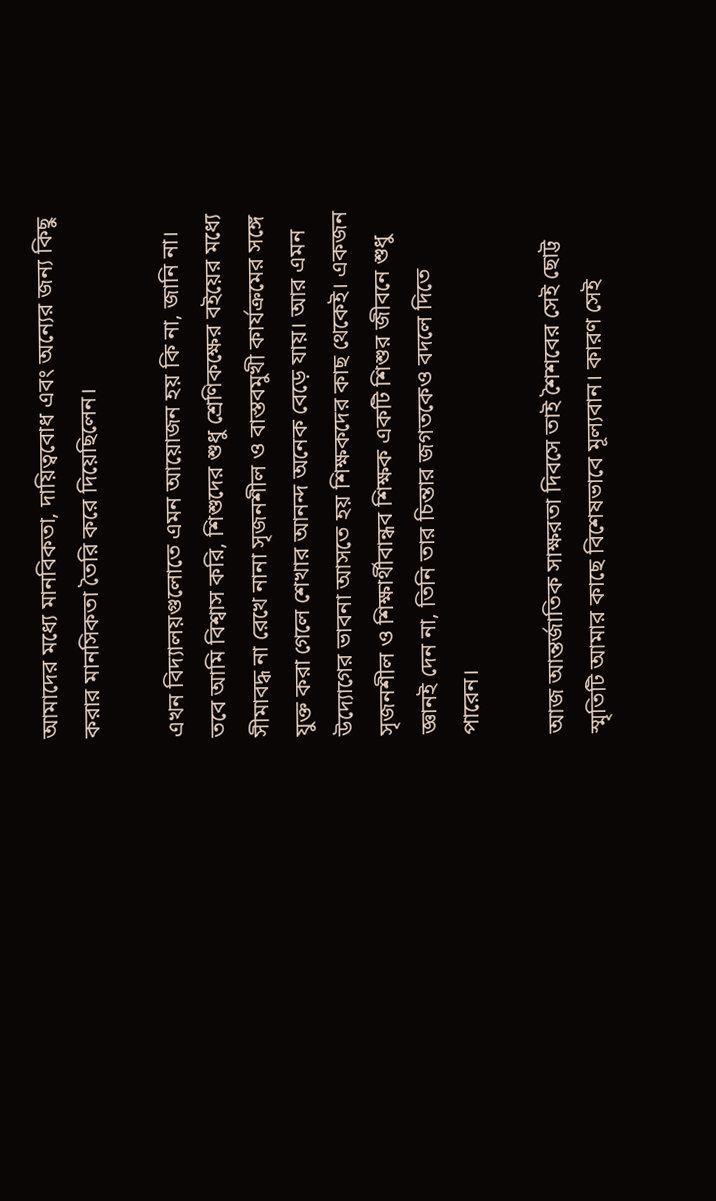আমাদের মধ্যে মানবিকতা, দায়িত্ববোধ এবং অন্যের জন্য কিছু করার মানসিকতা তৈরি করে দিয়েছিলেন।

এখন বিদ্যালয়গুলোতে এমন আয়োজন হয় কি না, জানি না। তবে আমি বিশ্বাস করি, শিশুদের শুধু শ্রেণিকক্ষের বইয়ের মধ্যে সীমাবদ্ধ না রেখে নানা সৃজনশীল ও বাস্তবমুখী কার্যক্রমের সঙ্গে যুক্ত করা গেলে শেখার আনন্দ অনেক বেড়ে যায়। আর এমন উদ্যোগের ভাবনা আসতে হয় শিক্ষকদের কাছ থেকেই। একজন সৃজনশীল ও শিক্ষার্থীবান্ধব শিক্ষক একটি শিশুর জীবনে শুধু জ্ঞানই দেন না, তিনি তার চিন্তার জগতকেও বদলে দিতে পারেন।

আজ আন্তর্জাতিক সাক্ষরতা দিবসে তাই শৈশবের সেই ছোট্ট স্মৃতিটি আমার কাছে বিশেষভাবে মূল্যবান। কারণ সেই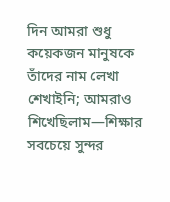দিন আমরা শুধু কয়েকজন মানুষকে তাঁদের নাম লেখা শেখাইনি; আমরাও শিখেছিলাম—শিক্ষার সবচেয়ে সুন্দর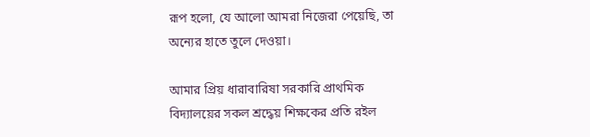রূপ হলো, যে আলো আমরা নিজেরা পেয়েছি, তা অন্যের হাতে তুলে দেওয়া।

আমার প্রিয় ধারাবারিষা সরকারি প্রাথমিক বিদ্যালয়ের সকল শ্রদ্ধেয় শিক্ষকের প্রতি রইল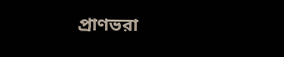প্রাণভরা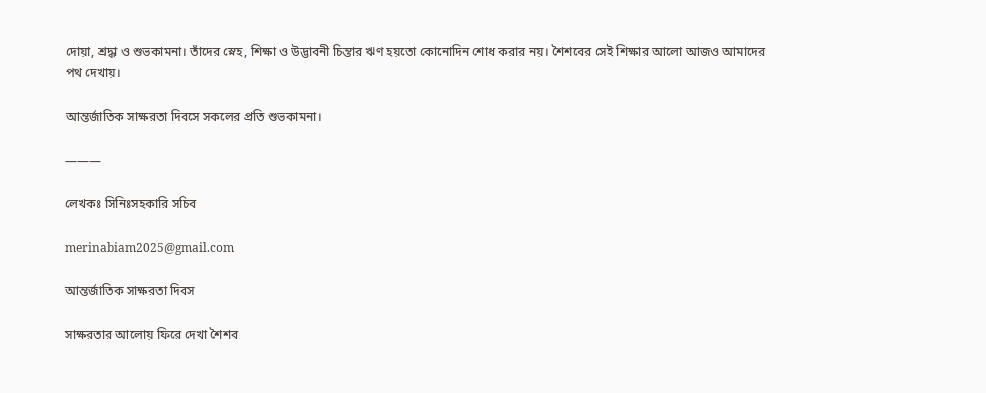দোয়া, শ্রদ্ধা ও শুভকামনা। তাঁদের স্নেহ, শিক্ষা ও উদ্ভাবনী চিন্তার ঋণ হয়তো কোনোদিন শোধ করার নয়। শৈশবের সেই শিক্ষার আলো আজও আমাদের পথ দেখায়।

আন্তর্জাতিক সাক্ষরতা দিবসে সকলের প্রতি শুভকামনা।

———

লেখকঃ সিনিঃসহকারি সচিব

merinabiam2025@gmail.com

আন্তর্জাতিক সাক্ষরতা দিবস

সাক্ষরতার আলোয় ফিরে দেখা শৈশব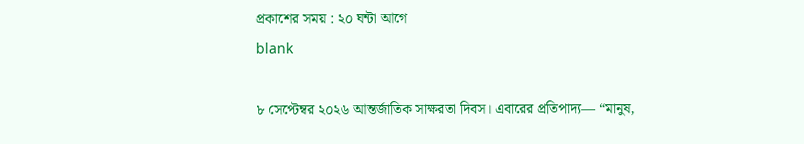প্রকাশের সময় : ২০ ঘন্টা আগে
blank

৮ সেপ্টেম্বর ২০২৬ আন্তর্জাতিক সাক্ষরতা দিবস। এবারের প্রতিপাদ্য— “মানুষ,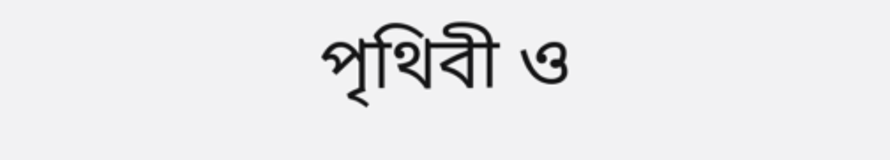পৃথিবী ও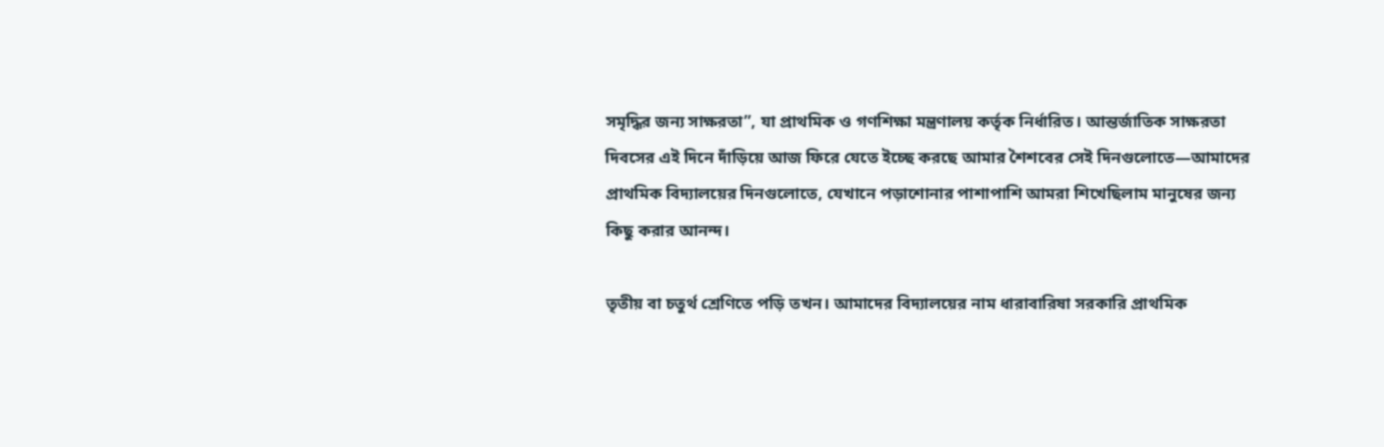সমৃদ্ধির জন্য সাক্ষরতা”, যা প্রাথমিক ও গণশিক্ষা মন্ত্রণালয় কর্তৃক নির্ধারিত। আন্তর্জাতিক সাক্ষরতা দিবসের এই দিনে দাঁড়িয়ে আজ ফিরে যেতে ইচ্ছে করছে আমার শৈশবের সেই দিনগুলোতে—আমাদের প্রাথমিক বিদ্যালয়ের দিনগুলোতে, যেখানে পড়াশোনার পাশাপাশি আমরা শিখেছিলাম মানুষের জন্য কিছু করার আনন্দ।

তৃতীয় বা চতুর্থ শ্রেণিতে পড়ি তখন। আমাদের বিদ্যালয়ের নাম ধারাবারিষা সরকারি প্রাথমিক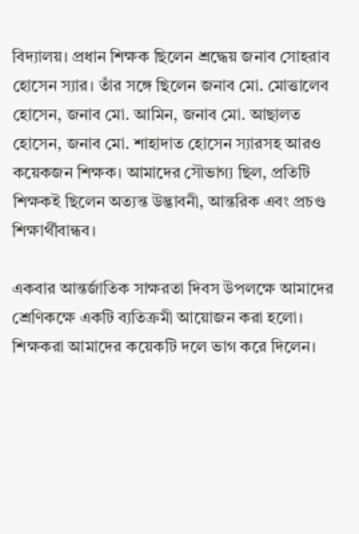বিদ্যালয়। প্রধান শিক্ষক ছিলেন শ্রদ্ধেয় জনাব সোহরাব হোসেন স্যার। তাঁর সঙ্গে ছিলেন জনাব মো. মোত্তালেব হোসেন, জনাব মো. আমিন, জনাব মো. আছালত হোসেন, জনাব মো. শাহাদাত হোসেন স্যারসহ আরও কয়েকজন শিক্ষক। আমাদের সৌভাগ্য ছিল, প্রতিটি শিক্ষকই ছিলেন অত্যন্ত উদ্ভাবনী, আন্তরিক এবং প্রচণ্ড শিক্ষার্থীবান্ধব।

একবার আন্তর্জাতিক সাক্ষরতা দিবস উপলক্ষে আমাদের শ্রেণিকক্ষে একটি ব্যতিক্রমী আয়োজন করা হলো। শিক্ষকরা আমাদের কয়েকটি দলে ভাগ করে দিলেন।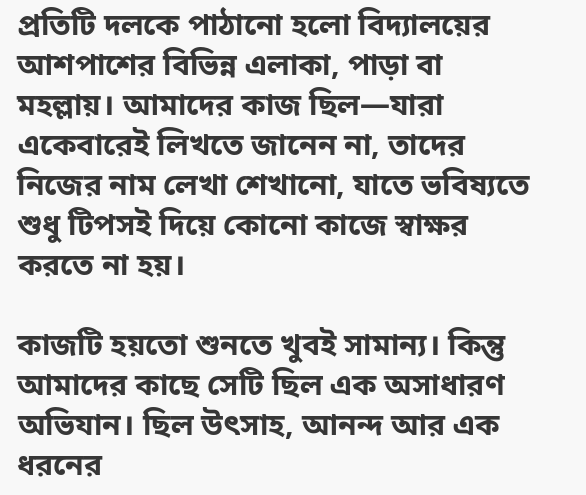প্রতিটি দলকে পাঠানো হলো বিদ্যালয়ের আশপাশের বিভিন্ন এলাকা, পাড়া বা মহল্লায়। আমাদের কাজ ছিল—যারা একেবারেই লিখতে জানেন না, তাদের নিজের নাম লেখা শেখানো, যাতে ভবিষ্যতে শুধু টিপসই দিয়ে কোনো কাজে স্বাক্ষর করতে না হয়।

কাজটি হয়তো শুনতে খুবই সামান্য। কিন্তু আমাদের কাছে সেটি ছিল এক অসাধারণ অভিযান। ছিল উৎসাহ, আনন্দ আর এক ধরনের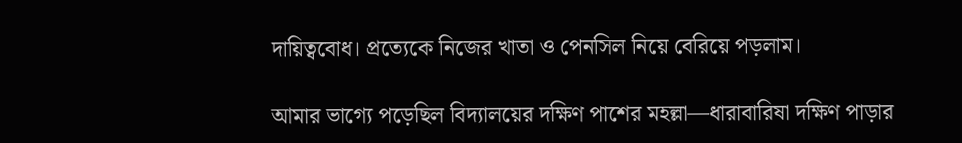দায়িত্ববোধ। প্রত্যেকে নিজের খাতা ও পেনসিল নিয়ে বেরিয়ে পড়লাম।

আমার ভাগ্যে পড়েছিল বিদ্যালয়ের দক্ষিণ পাশের মহল্লা—ধারাবারিষা দক্ষিণ পাড়ার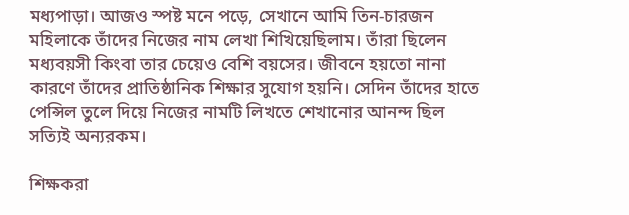মধ্যপাড়া। আজও স্পষ্ট মনে পড়ে, সেখানে আমি তিন-চারজন মহিলাকে তাঁদের নিজের নাম লেখা শিখিয়েছিলাম। তাঁরা ছিলেন মধ্যবয়সী কিংবা তার চেয়েও বেশি বয়সের। জীবনে হয়তো নানা কারণে তাঁদের প্রাতিষ্ঠানিক শিক্ষার সুযোগ হয়নি। সেদিন তাঁদের হাতে পেন্সিল তুলে দিয়ে নিজের নামটি লিখতে শেখানোর আনন্দ ছিল সত্যিই অন্যরকম।

শিক্ষকরা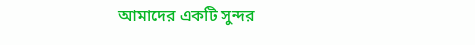আমাদের একটি সুন্দর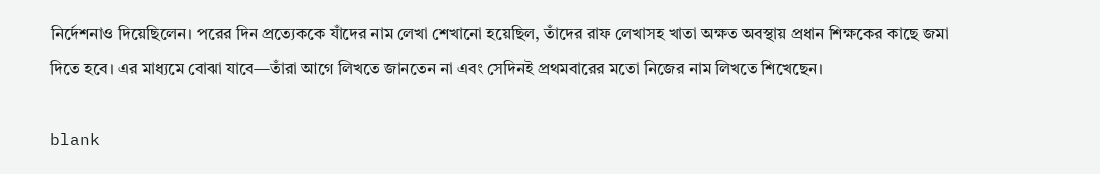নির্দেশনাও দিয়েছিলেন। পরের দিন প্রত্যেককে যাঁদের নাম লেখা শেখানো হয়েছিল, তাঁদের রাফ লেখাসহ খাতা অক্ষত অবস্থায় প্রধান শিক্ষকের কাছে জমা দিতে হবে। এর মাধ্যমে বোঝা যাবে—তাঁরা আগে লিখতে জানতেন না এবং সেদিনই প্রথমবারের মতো নিজের নাম লিখতে শিখেছেন।

blank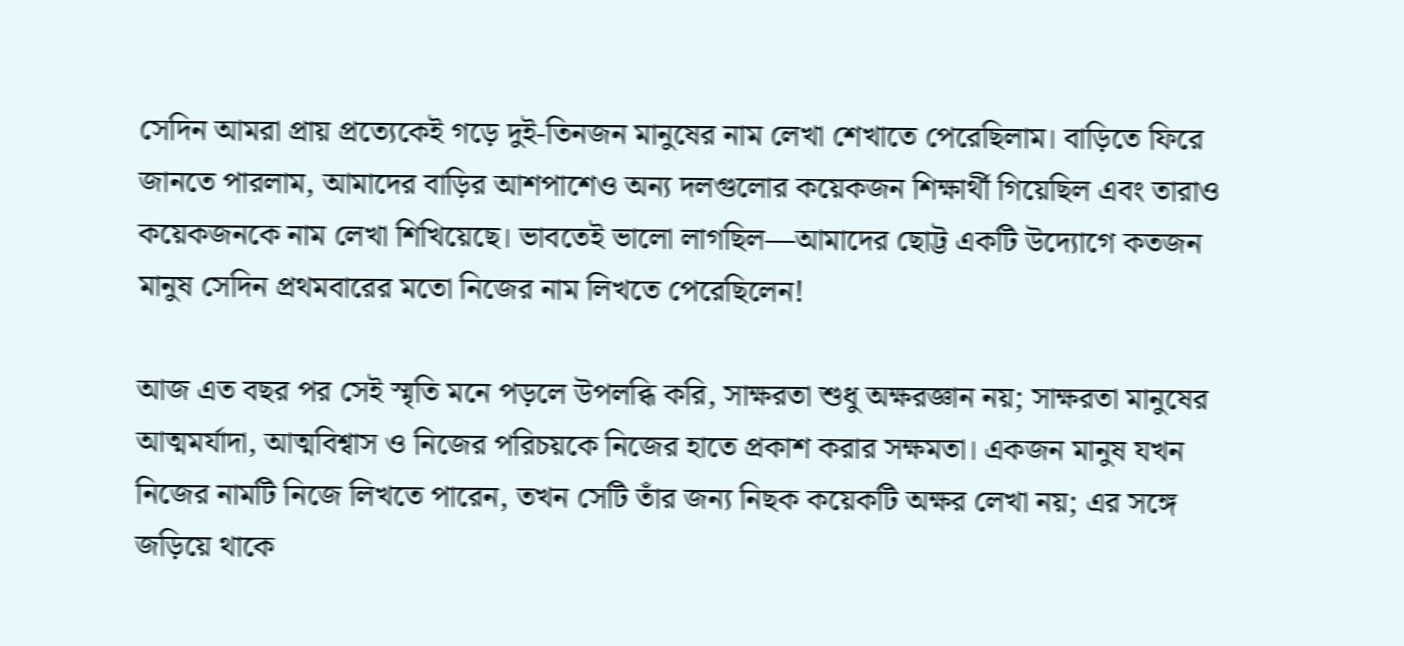সেদিন আমরা প্রায় প্রত্যেকেই গড়ে দুই-তিনজন মানুষের নাম লেখা শেখাতে পেরেছিলাম। বাড়িতে ফিরে জানতে পারলাম, আমাদের বাড়ির আশপাশেও অন্য দলগুলোর কয়েকজন শিক্ষার্থী গিয়েছিল এবং তারাও কয়েকজনকে নাম লেখা শিখিয়েছে। ভাবতেই ভালো লাগছিল—আমাদের ছোট্ট একটি উদ্যোগে কতজন মানুষ সেদিন প্রথমবারের মতো নিজের নাম লিখতে পেরেছিলেন!

আজ এত বছর পর সেই স্মৃতি মনে পড়লে উপলব্ধি করি, সাক্ষরতা শুধু অক্ষরজ্ঞান নয়; সাক্ষরতা মানুষের আত্মমর্যাদা, আত্মবিশ্বাস ও নিজের পরিচয়কে নিজের হাতে প্রকাশ করার সক্ষমতা। একজন মানুষ যখন নিজের নামটি নিজে লিখতে পারেন, তখন সেটি তাঁর জন্য নিছক কয়েকটি অক্ষর লেখা নয়; এর সঙ্গে জড়িয়ে থাকে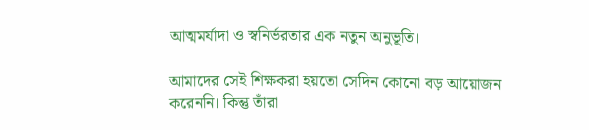আত্মমর্যাদা ও স্বনির্ভরতার এক নতুন অনুভূতি।

আমাদের সেই শিক্ষকরা হয়তো সেদিন কোনো বড় আয়োজন করেননি। কিন্তু তাঁরা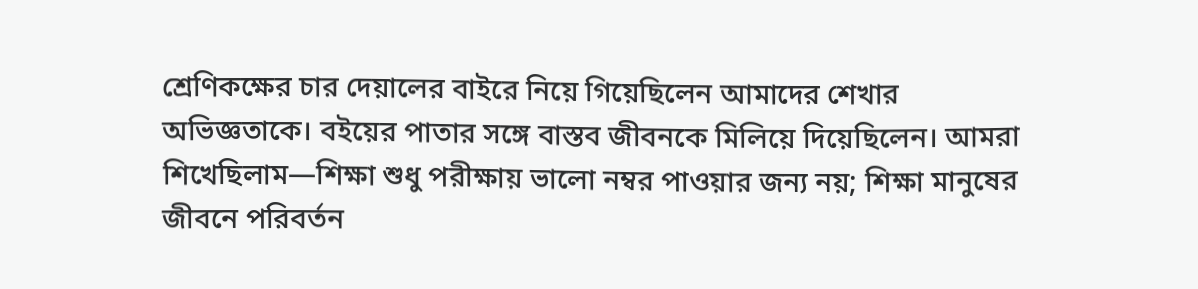শ্রেণিকক্ষের চার দেয়ালের বাইরে নিয়ে গিয়েছিলেন আমাদের শেখার অভিজ্ঞতাকে। বইয়ের পাতার সঙ্গে বাস্তব জীবনকে মিলিয়ে দিয়েছিলেন। আমরা শিখেছিলাম—শিক্ষা শুধু পরীক্ষায় ভালো নম্বর পাওয়ার জন্য নয়; শিক্ষা মানুষের জীবনে পরিবর্তন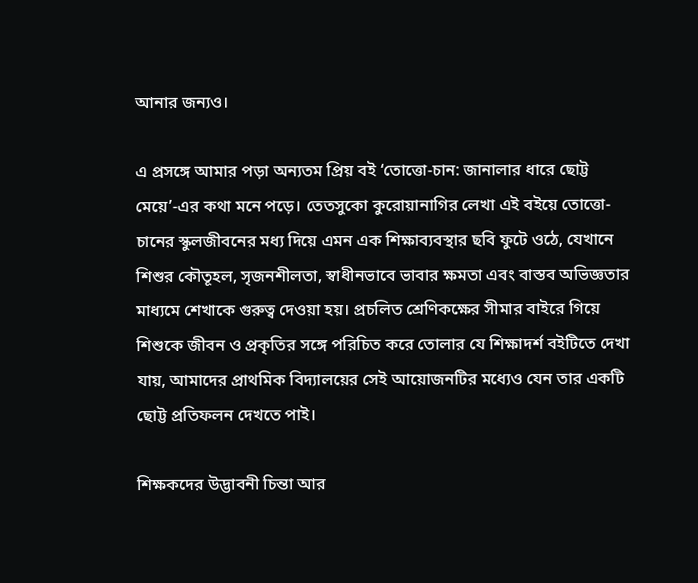আনার জন্যও।

এ প্রসঙ্গে আমার পড়া অন্যতম প্রিয় বই ‘তোত্তো-চান: জানালার ধারে ছোট্ট মেয়ে’-এর কথা মনে পড়ে। তেতসুকো কুরোয়ানাগির লেখা এই বইয়ে তোত্তো-চানের স্কুলজীবনের মধ্য দিয়ে এমন এক শিক্ষাব্যবস্থার ছবি ফুটে ওঠে, যেখানে শিশুর কৌতূহল, সৃজনশীলতা, স্বাধীনভাবে ভাবার ক্ষমতা এবং বাস্তব অভিজ্ঞতার মাধ্যমে শেখাকে গুরুত্ব দেওয়া হয়। প্রচলিত শ্রেণিকক্ষের সীমার বাইরে গিয়ে শিশুকে জীবন ও প্রকৃতির সঙ্গে পরিচিত করে তোলার যে শিক্ষাদর্শ বইটিতে দেখা যায়, আমাদের প্রাথমিক বিদ্যালয়ের সেই আয়োজনটির মধ্যেও যেন তার একটি ছোট্ট প্রতিফলন দেখতে পাই।

শিক্ষকদের উদ্ভাবনী চিন্তা আর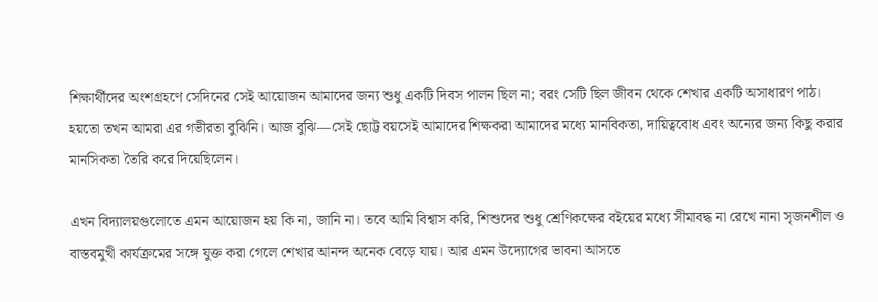শিক্ষার্থীদের অংশগ্রহণে সেদিনের সেই আয়োজন আমাদের জন্য শুধু একটি দিবস পালন ছিল না; বরং সেটি ছিল জীবন থেকে শেখার একটি অসাধারণ পাঠ। হয়তো তখন আমরা এর গভীরতা বুঝিনি। আজ বুঝি—সেই ছোট্ট বয়সেই আমাদের শিক্ষকরা আমাদের মধ্যে মানবিকতা, দায়িত্ববোধ এবং অন্যের জন্য কিছু করার মানসিকতা তৈরি করে দিয়েছিলেন।

এখন বিদ্যালয়গুলোতে এমন আয়োজন হয় কি না, জানি না। তবে আমি বিশ্বাস করি, শিশুদের শুধু শ্রেণিকক্ষের বইয়ের মধ্যে সীমাবদ্ধ না রেখে নানা সৃজনশীল ও বাস্তবমুখী কার্যক্রমের সঙ্গে যুক্ত করা গেলে শেখার আনন্দ অনেক বেড়ে যায়। আর এমন উদ্যোগের ভাবনা আসতে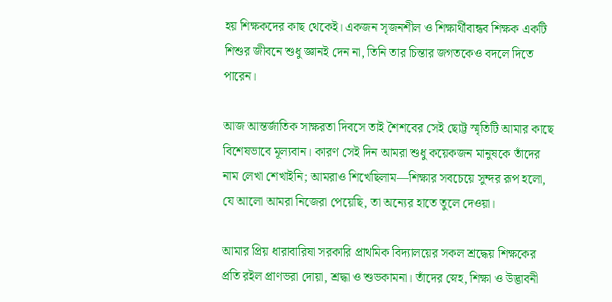হয় শিক্ষকদের কাছ থেকেই। একজন সৃজনশীল ও শিক্ষার্থীবান্ধব শিক্ষক একটি শিশুর জীবনে শুধু জ্ঞানই দেন না, তিনি তার চিন্তার জগতকেও বদলে দিতে পারেন।

আজ আন্তর্জাতিক সাক্ষরতা দিবসে তাই শৈশবের সেই ছোট্ট স্মৃতিটি আমার কাছে বিশেষভাবে মূল্যবান। কারণ সেই দিন আমরা শুধু কয়েকজন মানুষকে তাঁদের নাম লেখা শেখাইনি; আমরাও শিখেছিলাম—শিক্ষার সবচেয়ে সুন্দর রূপ হলো, যে আলো আমরা নিজেরা পেয়েছি, তা অন্যের হাতে তুলে দেওয়া।

আমার প্রিয় ধারাবারিষা সরকারি প্রাথমিক বিদ্যালয়ের সকল শ্রদ্ধেয় শিক্ষকের প্রতি রইল প্রাণভরা দোয়া, শ্রদ্ধা ও শুভকামনা। তাঁদের স্নেহ, শিক্ষা ও উদ্ভাবনী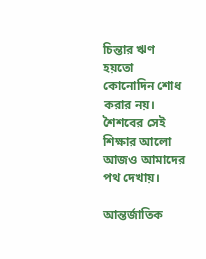চিন্তার ঋণ হয়তো কোনোদিন শোধ করার নয়। শৈশবের সেই শিক্ষার আলো আজও আমাদের পথ দেখায়।

আন্তর্জাতিক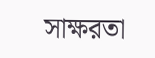সাক্ষরতা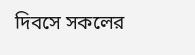দিবসে সকলের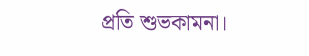প্রতি শুভকামনা।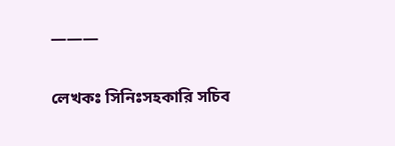———

লেখকঃ সিনিঃসহকারি সচিব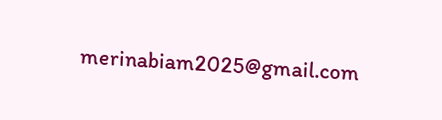merinabiam2025@gmail.com